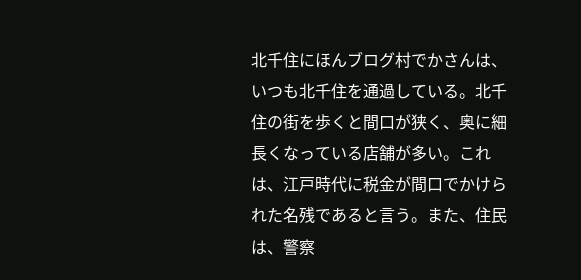北千住にほんブログ村でかさんは、いつも北千住を通過している。北千住の街を歩くと間口が狭く、奥に細長くなっている店舗が多い。これは、江戸時代に税金が間口でかけられた名残であると言う。また、住民は、警察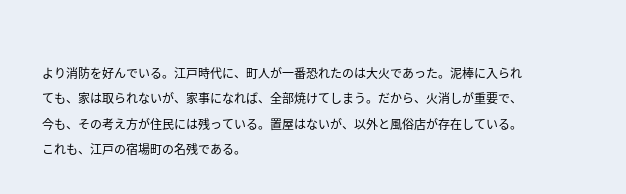より消防を好んでいる。江戸時代に、町人が一番恐れたのは大火であった。泥棒に入られても、家は取られないが、家事になれば、全部焼けてしまう。だから、火消しが重要で、今も、その考え方が住民には残っている。置屋はないが、以外と風俗店が存在している。これも、江戸の宿場町の名残である。